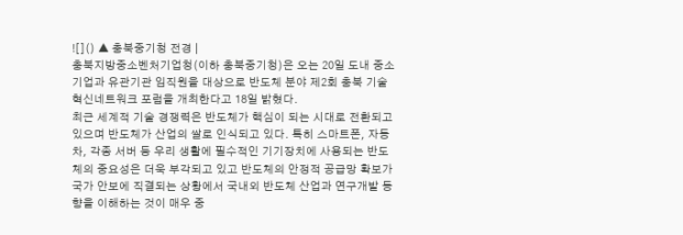![]() ▲ 충북중기청 전경 |
충북지방중소벤처기업청(이하 충북중기청)은 오는 20일 도내 중소기업과 유관기관 임직원을 대상으로 반도체 분야 제2회 충북 기술혁신네트워크 포럼을 개최한다고 18일 밝혔다.
최근 세계적 기술 경쟁력은 반도체가 핵심이 되는 시대로 전환되고 있으며 반도체가 산업의 쌀로 인식되고 있다. 특히 스마트폰, 자동차, 각종 서버 등 우리 생활에 필수적인 기기장치에 사용되는 반도체의 중요성은 더욱 부각되고 있고 반도체의 안정적 공급망 확보가 국가 안보에 직결되는 상황에서 국내외 반도체 산업과 연구개발 동향을 이해하는 것이 매우 중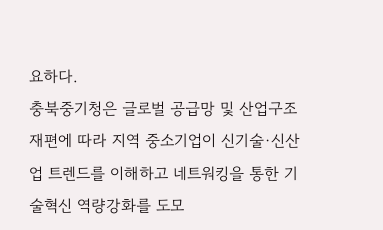요하다.
충북중기청은 글로벌 공급망 및 산업구조 재편에 따라 지역 중소기업이 신기술·신산업 트렌드를 이해하고 네트워킹을 통한 기술혁신 역량강화를 도모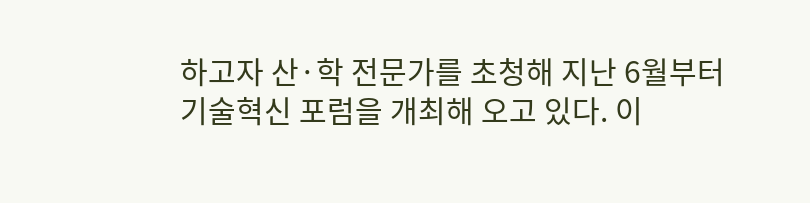하고자 산·학 전문가를 초청해 지난 6월부터 기술혁신 포럼을 개최해 오고 있다. 이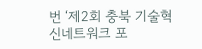번 ‘제2회 충북 기술혁신네트워크 포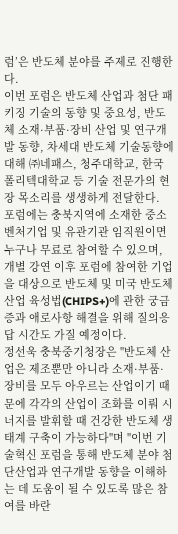럼’은 반도체 분야를 주제로 진행한다.
이번 포럼은 반도체 산업과 첨단 패키징 기술의 동향 및 중요성, 반도체 소재·부품·장비 산업 및 연구개발 동향, 차세대 반도체 기술동향에 대해 ㈜네패스, 청주대학교, 한국폴리텍대학교 등 기술 전문가의 현장 목소리를 생생하게 전달한다.
포럼에는 충북지역에 소재한 중소벤처기업 및 유관기관 임직원이면 누구나 무료로 참여할 수 있으며, 개별 강연 이후 포럼에 참여한 기업을 대상으로 반도체 및 미국 반도체산업 육성법(CHIPS+)에 관한 궁금증과 애로사항 해결을 위해 질의응답 시간도 가질 예정이다.
정선욱 충북중기청장은 "반도체 산업은 제조뿐만 아니라 소재·부품·장비를 모두 아우르는 산업이기 때문에 각각의 산업이 조화를 이뤄 시너지를 발휘할 때 건강한 반도체 생태계 구축이 가능하다"며 "이번 기술혁신 포럼을 통해 반도체 분야 첨단산업과 연구개발 동향을 이해하는 데 도움이 될 수 있도록 많은 참여를 바란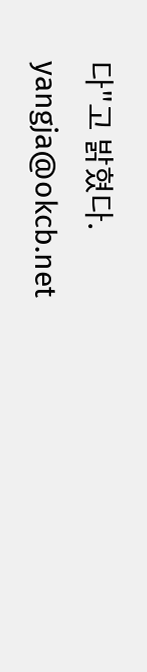다"고 밝혔다.
yangja@okcb.net